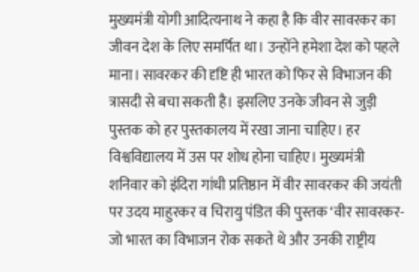मुख्यमंत्री योगी आदित्यनाथ ने कहा है कि वीर सावरकर का जीवन देश के लिए समर्पित था। उन्होंने हमेशा देश को पहले माना। सावरकर की दृष्टि ही भारत को फिर से विभाजन की त्रासदी से बचा सकती है। इसलिए उनके जीवन से जुड़ी पुस्तक को हर पुस्तकालय में रखा जाना चाहिए। हर विश्वविद्यालय में उस पर शोध होना चाहिए। मुख्यमंत्री शनिवार को इंदिरा गांधी प्रतिष्ठान में वीर सावरकर की जयंती पर उदय माहुरकर व चिरायु पंडित की पुस्तक ‘वीर सावरकर-जो भारत का विभाजन रोक सकते थे और उनकी राष्ट्रीय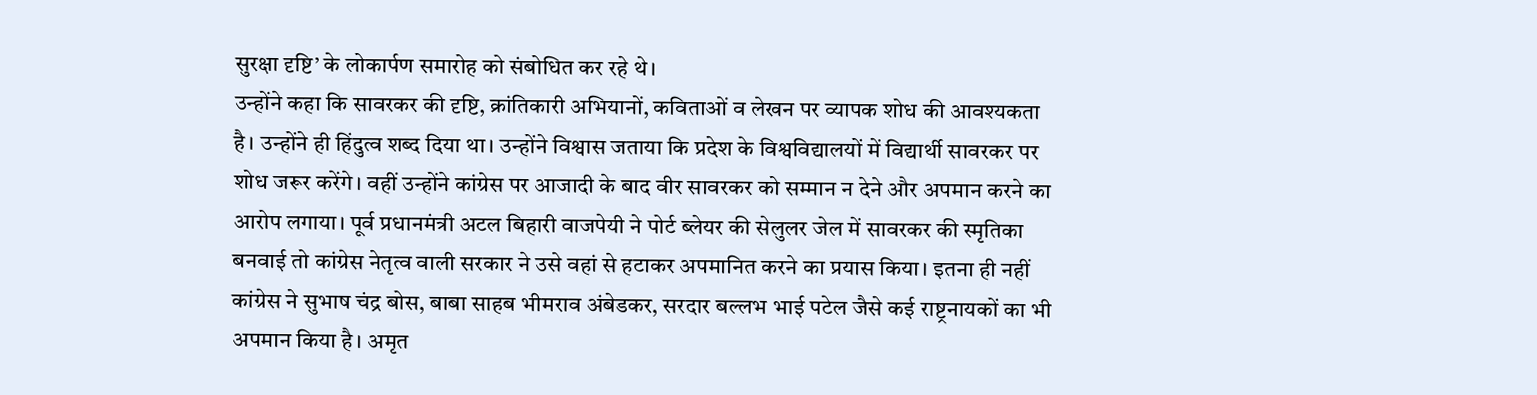सुरक्षा दृष्टि’ के लोकार्पण समारोह को संबोधित कर रहे थे।
उन्होंने कहा कि सावरकर की दृष्टि, क्रांतिकारी अभियानों, कविताओं व लेखन पर व्यापक शोध की आवश्यकता है। उन्होंने ही हिंदुत्व शब्द दिया था। उन्होंने विश्वास जताया कि प्रदेश के विश्वविद्यालयों में विद्यार्थी सावरकर पर शोध जरूर करेंगे। वहीं उन्होंने कांग्रेस पर आजादी के बाद वीर सावरकर को सम्मान न देने और अपमान करने का आरोप लगाया। पूर्व प्रधानमंत्री अटल बिहारी वाजपेयी ने पोर्ट ब्लेयर की सेलुलर जेल में सावरकर की स्मृतिका बनवाई तो कांग्रेस नेतृत्व वाली सरकार ने उसे वहां से हटाकर अपमानित करने का प्रयास किया। इतना ही नहीं कांग्रेस ने सुभाष चंद्र बोस, बाबा साहब भीमराव अंबेडकर, सरदार बल्लभ भाई पटेल जैसे कई राष्ट्रनायकों का भी अपमान किया है। अमृत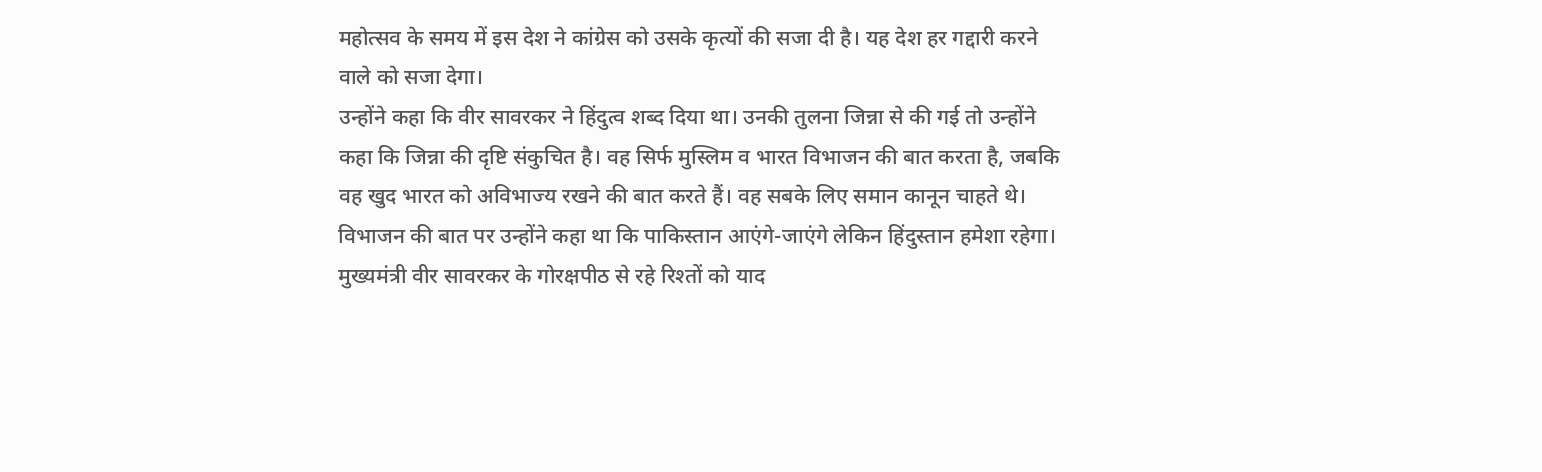महोत्सव के समय में इस देश ने कांग्रेस को उसके कृत्यों की सजा दी है। यह देश हर गद्दारी करने वाले को सजा देगा।
उन्होंने कहा कि वीर सावरकर ने हिंदुत्व शब्द दिया था। उनकी तुलना जिन्ना से की गई तो उन्होंने कहा कि जिन्ना की दृष्टि संकुचित है। वह सिर्फ मुस्लिम व भारत विभाजन की बात करता है, जबकि वह खुद भारत को अविभाज्य रखने की बात करते हैं। वह सबके लिए समान कानून चाहते थे। विभाजन की बात पर उन्होंने कहा था कि पाकिस्तान आएंगे-जाएंगे लेकिन हिंदुस्तान हमेशा रहेगा।
मुख्यमंत्री वीर सावरकर के गोरक्षपीठ से रहे रिश्तों को याद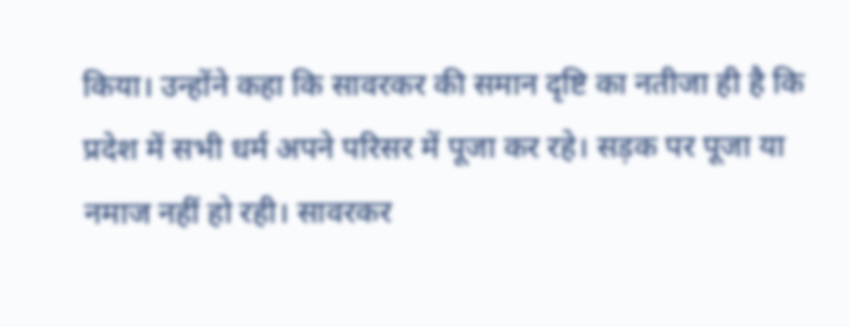किया। उन्होंने कहा कि सावरकर की समान दृष्टि का नतीजा ही है कि प्रदेश में सभी धर्म अपने परिसर में पूजा कर रहे। सड़क पर पूजा या नमाज नहीं हो रही। सावरकर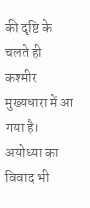की दृष्टि के चलते ही कश्मीर मुख्यधारा में आ गया है। अयोध्या का विवाद भी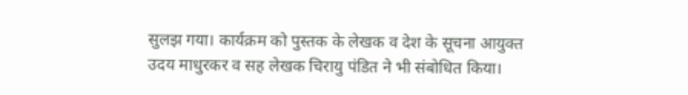सुलझ गया। कार्यक्रम को पुस्तक के लेखक व देश के सूचना आयुक्त उदय माधुरकर व सह लेखक चिरायु पंडित ने भी संबोधित किया।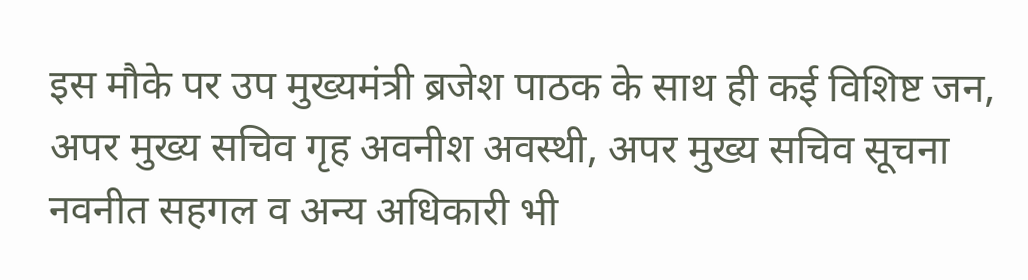इस मौके पर उप मुख्यमंत्री ब्रजेश पाठक के साथ ही कई विशिष्ट जन, अपर मुख्य सचिव गृह अवनीश अवस्थी, अपर मुख्य सचिव सूचना नवनीत सहगल व अन्य अधिकारी भी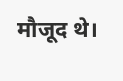मौजूद थे।